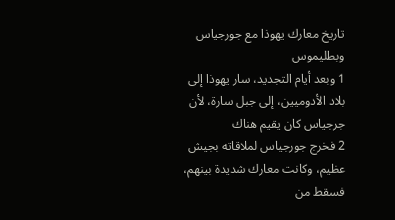تاريخ معارك يهوذا مع جورجياس وبطليموس
1 وبعد أيام التجديد، سار يهوذا إلى بلاد الأدوميين، إلى جبل سارة، لأن جرجياس كان يقيم هناك
2 فخرج جورجياس لملاقاته بجيش عظيم، وكانت معارك شديدة بينهم، فسقط من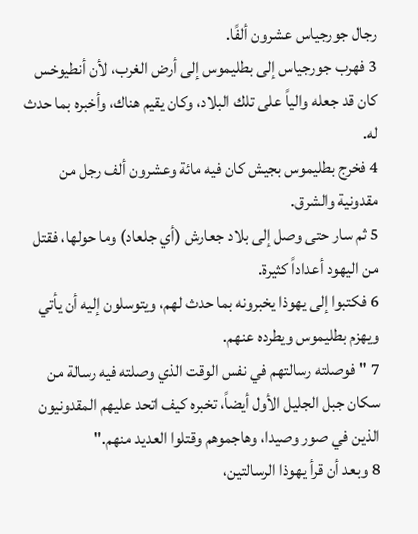رجال جورجياس عشرون ألفًا.
3 فهرب جورجياس إلى بطليموس إلى أرض الغرب، لأن أنطيوخس كان قد جعله والياً على تلك البلاد، وكان يقيم هناك، وأخبره بما حدث له.
4 فخرج بطليموس بجيش كان فيه مائة وعشرون ألف رجل من مقدونية والشرق.
5 ثم سار حتى وصل إلى بلاد جعارش (أي جلعاد) وما حولها، فقتل من اليهود أعداداً كثيرة.
6 فكتبوا إلى يهوذا يخبرونه بما حدث لهم، ويتوسلون إليه أن يأتي ويهزم بطليموس ويطرده عنهم.
7 "فوصلته رسالتهم في نفس الوقت الذي وصلته فيه رسالة من سكان جبل الجليل الأول أيضاً، تخبره كيف اتحد عليهم المقدونيون الذين في صور وصيدا، وهاجموهم وقتلوا العديد منهم."
8 وبعد أن قرأ يهوذا الرسالتين،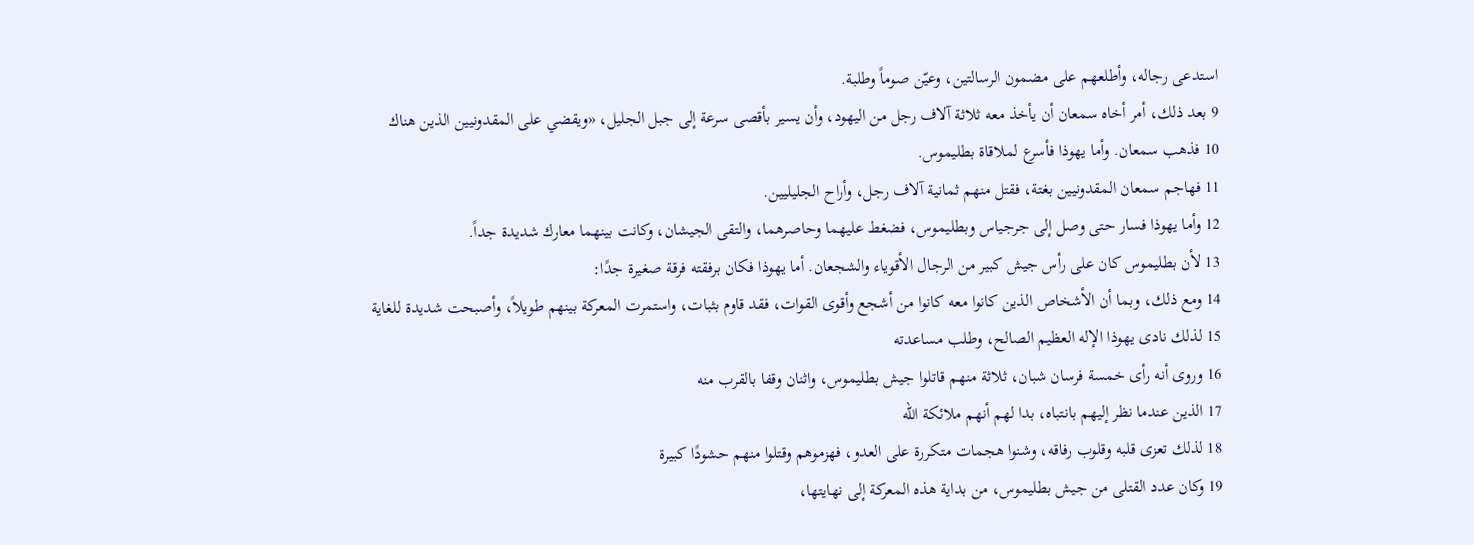استدعى رجاله، وأطلعهم على مضمون الرسالتين، وعيّن صوماً وطلبة.
9 بعد ذلك، أمر أخاه سمعان أن يأخذ معه ثلاثة آلاف رجل من اليهود، وأن يسير بأقصى سرعة إلى جبل الجليل، «ويقضي على المقدونيين الذين هناك
10 فذهب سمعان. وأما يهوذا فأسرع لملاقاة بطليموس.
11 فهاجم سمعان المقدونيين بغتة، فقتل منهم ثمانية آلاف رجل، وأراح الجليليين.
12 وأما يهوذا فسار حتى وصل إلى جرجياس وبطليموس، فضغط عليهما وحاصرهما، والتقى الجيشان، وكانت بينهما معارك شديدة جداً.
13 لأن بطليموس كان على رأس جيش كبير من الرجال الأقوياء والشجعان. أما يهوذا فكان برفقته فرقة صغيرة جدًا:
14 ومع ذلك، وبما أن الأشخاص الذين كانوا معه كانوا من أشجع وأقوى القوات، فقد قاوم بثبات، واستمرت المعركة بينهم طويلاً، وأصبحت شديدة للغاية
15 لذلك نادى يهوذا الإله العظيم الصالح، وطلب مساعدته
16 وروى أنه رأى خمسة فرسان شبان، ثلاثة منهم قاتلوا جيش بطليموس، واثنان وقفا بالقرب منه
17 الذين عندما نظر إليهم بانتباه، بدا لهم أنهم ملائكة الله
18 لذلك تعزى قلبه وقلوب رفاقه، وشنوا هجمات متكررة على العدو، فهزموهم وقتلوا منهم حشودًا كبيرة
19 وكان عدد القتلى من جيش بطليموس، من بداية هذه المعركة إلى نهايتها،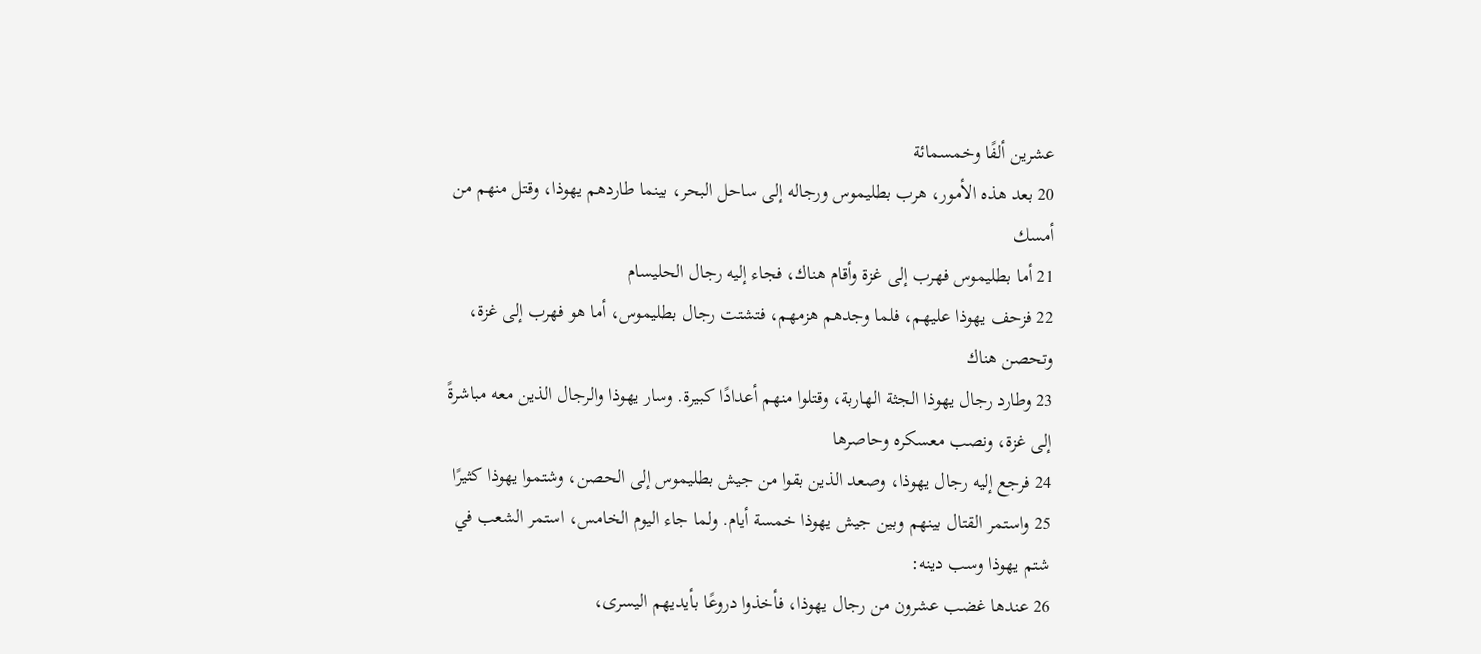عشرين ألفًا وخمسمائة
20 بعد هذه الأمور، هرب بطليموس ورجاله إلى ساحل البحر، بينما طاردهم يهوذا، وقتل منهم من أمسك
21 أما بطليموس فهرب إلى غزة وأقام هناك، فجاء إليه رجال الحليسام
22 فزحف يهوذا عليهم، فلما وجدهم هزمهم، فتشتت رجال بطليموس، أما هو فهرب إلى غزة، وتحصن هناك
23 وطارد رجال يهوذا الجثة الهاربة، وقتلوا منهم أعدادًا كبيرة. وسار يهوذا والرجال الذين معه مباشرةً إلى غزة، ونصب معسكره وحاصرها
24 فرجع إليه رجال يهوذا، وصعد الذين بقوا من جيش بطليموس إلى الحصن، وشتموا يهوذا كثيرًا
25 واستمر القتال بينهم وبين جيش يهوذا خمسة أيام. ولما جاء اليوم الخامس، استمر الشعب في شتم يهوذا وسب دينه:
26 عندها غضب عشرون من رجال يهوذا، فأخذوا دروعًا بأيديهم اليسرى،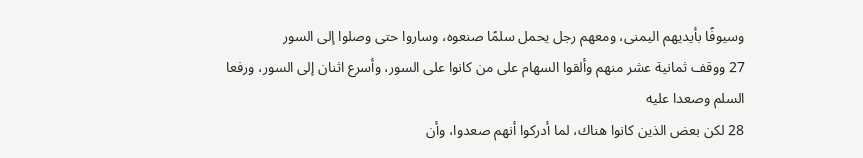وسيوفًا بأيديهم اليمنى، ومعهم رجل يحمل سلمًا صنعوه، وساروا حتى وصلوا إلى السور
27 ووقف ثمانية عشر منهم وألقوا السهام على من كانوا على السور، وأسرع اثنان إلى السور، ورفعا السلم وصعدا عليه
28 لكن بعض الذين كانوا هناك، لما أدركوا أنهم صعدوا، وأن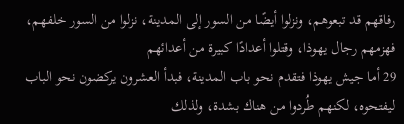رفاقهم قد تبعوهم، ونزلوا أيضًا من السور إلى المدينة، نزلوا من السور خلفهم، فهزمهم رجال يهوذا، وقتلوا أعدادًا كبيرة من أعدائهم
29 أما جيش يهوذا فتقدم نحو باب المدينة، فبدأ العشرون يركضون نحو الباب ليفتحوه، لكنهم طُردوا من هناك بشدة، ولذلك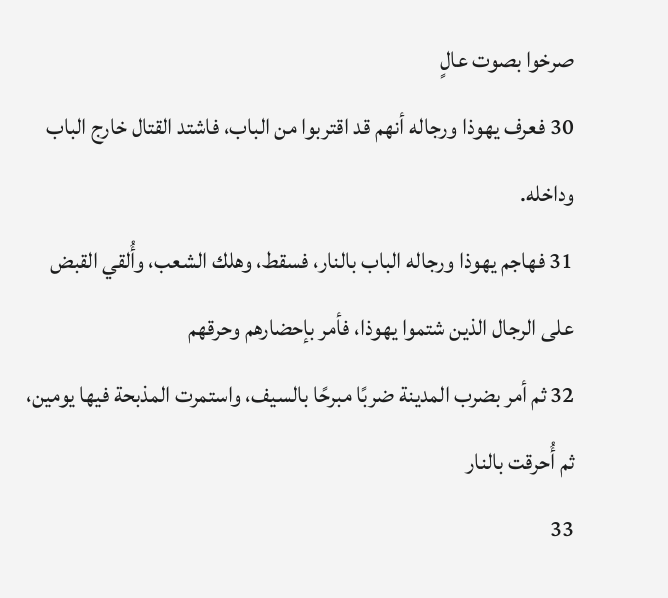صرخوا بصوت عالٍ
30 فعرف يهوذا ورجاله أنهم قد اقتربوا من الباب، فاشتد القتال خارج الباب وداخله.
31 فهاجم يهوذا ورجاله الباب بالنار، فسقط، وهلك الشعب، وأُلقي القبض على الرجال الذين شتموا يهوذا، فأمر بإحضارهم وحرقهم
32 ثم أمر بضرب المدينة ضربًا مبرحًا بالسيف، واستمرت المذبحة فيها يومين، ثم أُحرقت بالنار
33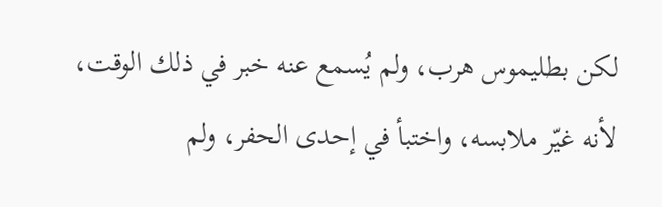لكن بطليموس هرب، ولم يُسمع عنه خبر في ذلك الوقت، لأنه غيّر ملابسه، واختبأ في إحدى الحفر، ولم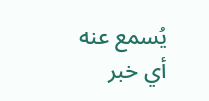يُسمع عنه أي خبر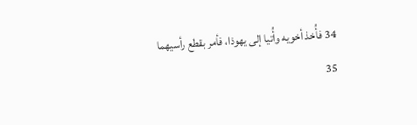34 فأُخذ أخويه وأُتيا إلى يهوذا، فأمر بقطع رأسيهما
35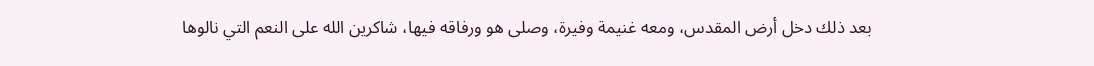بعد ذلك دخل أرض المقدس، ومعه غنيمة وفيرة، وصلى هو ورفاقه فيها، شاكرين الله على النعم التي نالوها